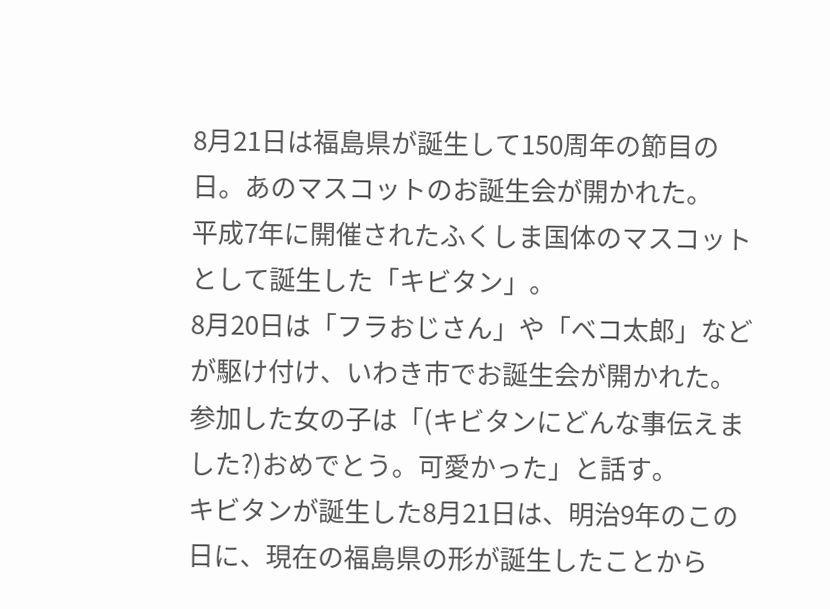8月21日は福島県が誕生して150周年の節目の日。あのマスコットのお誕生会が開かれた。
平成7年に開催されたふくしま国体のマスコットとして誕生した「キビタン」。
8月20日は「フラおじさん」や「ベコ太郎」などが駆け付け、いわき市でお誕生会が開かれた。
参加した女の子は「(キビタンにどんな事伝えました?)おめでとう。可愛かった」と話す。
キビタンが誕生した8月21日は、明治9年のこの日に、現在の福島県の形が誕生したことから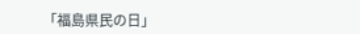「福島県民の日」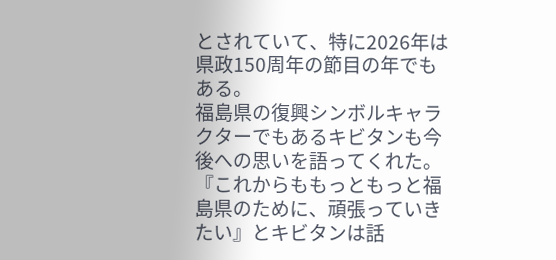とされていて、特に2026年は県政150周年の節目の年でもある。
福島県の復興シンボルキャラクターでもあるキビタンも今後への思いを語ってくれた。『これからももっともっと福島県のために、頑張っていきたい』とキビタンは話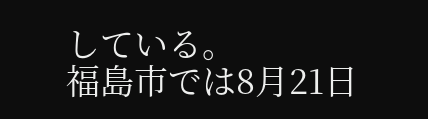している。
福島市では8月21日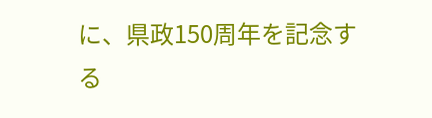に、県政150周年を記念する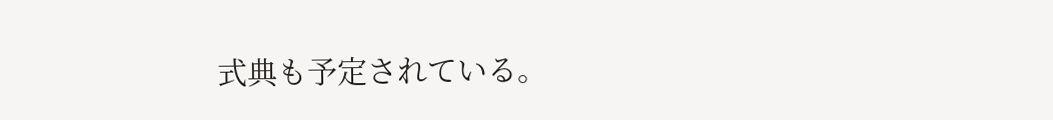式典も予定されている。